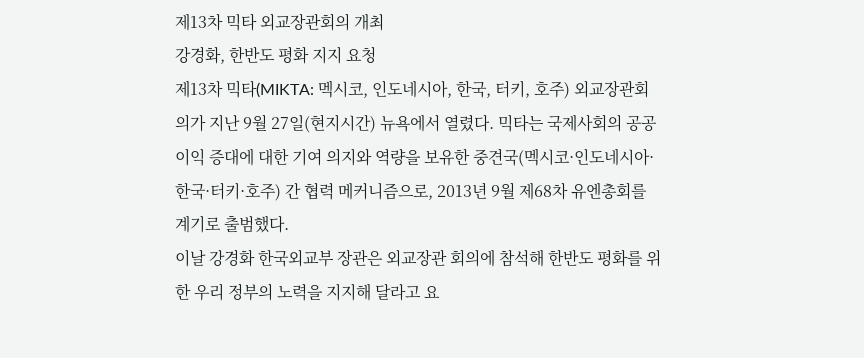제13차 믹타 외교장관회의 개최
강경화, 한반도 평화 지지 요청
제13차 믹타(MIKTA: 멕시코, 인도네시아, 한국, 터키, 호주) 외교장관회의가 지난 9월 27일(현지시간) 뉴욕에서 열렸다. 믹타는 국제사회의 공공이익 증대에 대한 기여 의지와 역량을 보유한 중견국(멕시코·인도네시아·한국·터키·호주) 간 협력 메커니즘으로, 2013년 9월 제68차 유엔총회를 계기로 출범했다.
이날 강경화 한국외교부 장관은 외교장관 회의에 참석해 한반도 평화를 위한 우리 정부의 노력을 지지해 달라고 요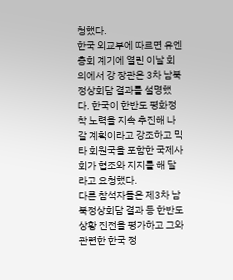청했다.
한국 외교부에 따르면 유엔 총회 계기에 열린 이날 회의에서 강 장관은 3차 남북정상회담 결과를 설명했다. 한국이 한반도 평화정착 노력을 지속 추진해 나갈 계획이라고 강조하고 믹타 회원국을 포함한 국제사회가 협조와 지지를 해 달라고 요청했다.
다른 참석자들은 제3차 남북정상회담 결과 등 한반도 상황 진전을 평가하고 그와 관련한 한국 정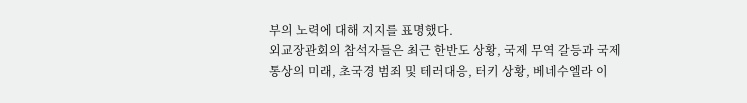부의 노력에 대해 지지를 표명했다.
외교장관회의 참석자들은 최근 한반도 상황, 국제 무역 갈등과 국제통상의 미래, 초국경 범죄 및 테러대응, 터키 상황, 베네수엘라 이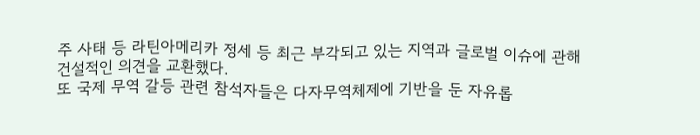주 사태 등 라틴아메리카 정세 등 최근 부각되고 있는 지역과 글로벌 이슈에 관해 건설적인 의견을 교환했다.
또 국제 무역 갈등 관련 참석자들은 다자무역체제에 기반을 둔 자유롭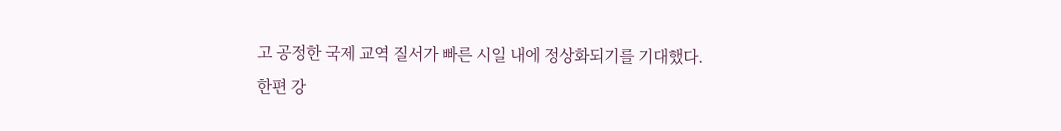고 공정한 국제 교역 질서가 빠른 시일 내에 정상화되기를 기대했다.
한편 강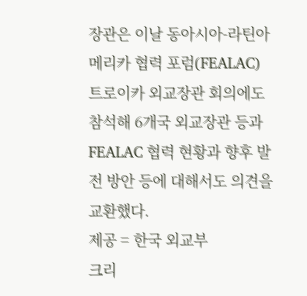장관은 이날 동아시아-라틴아메리카 협력 포럼(FEALAC) 트로이카 외교장관 회의에도 참석해 6개국 외교장관 등과 FEALAC 협력 현황과 향후 발전 방안 등에 대해서도 의견을 교환했다.
제공 = 한국 외교부
크리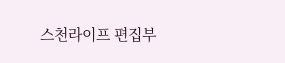스천라이프 편집부